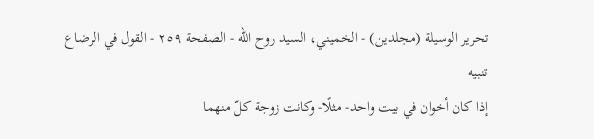تحرير الوسيلة (مجلدین) - الخميني، السيد روح الله - الصفحة ٢٥٩ - القول في الرضاع
تنبيه
إذا كان أخوان في بيت واحد- مثلًا- وكانت زوجة كلّ منهما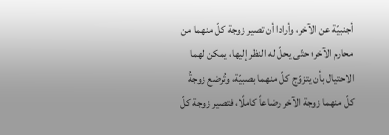أجنبيّة عن الآخر، وأرادا أن تصير زوجة كلّ منهما من محارم الآخر؛ حتّى يحلّ له النظر إليها، يمكن لهما الاحتيال بأن يتزوّج كلّ منهما بصبيّة، وتُرضع زوجةُ كلّ منهما زوجة الآخر رضاعاً كاملًا، فتصير زوجة كلّ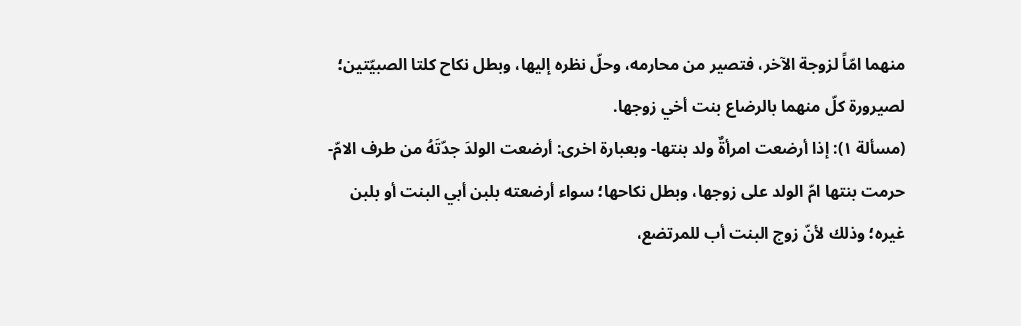منهما امّاً لزوجة الآخر، فتصير من محارمه، وحلّ نظره إليها، وبطل نكاح كلتا الصبيّتين؛ لصيرورة كلّ منهما بالرضاع بنت أخي زوجها.
(مسألة ١): إذا أرضعت امرأةٌ ولد بنتها- وبعبارة اخرى: أرضعت الولدَ جدّتَهُ من طرف الامّ- حرمت بنتها امّ الولد على زوجها، وبطل نكاحها؛ سواء أرضعته بلبن أبي البنت أو بلبن غيره؛ وذلك لأنّ زوج البنت أب للمرتضع،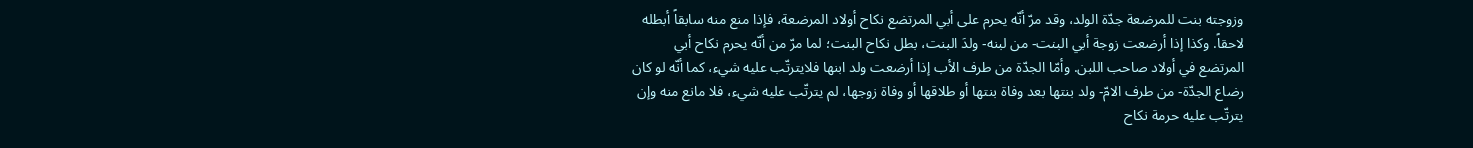وزوجته بنت للمرضعة جدّة الولد، وقد مرّ أنّه يحرم على أبي المرتضع نكاح أولاد المرضعة، فإذا منع منه سابقاً أبطله لاحقاً. وكذا إذا أرضعت زوجة أبي البنت- من لبنه- ولدَ البنت، بطل نكاح البنت؛ لما مرّ من أنّه يحرم نكاح أبي المرتضع في أولاد صاحب اللبن. وأمّا الجدّة من طرف الأب إذا أرضعت ولد ابنها فلايترتّب عليه شيء، كما أنّه لو كان رضاع الجدّة- من طرف الامّ- ولد بنتها بعد وفاة بنتها أو طلاقها أو وفاة زوجها، لم يترتّب عليه شيء، فلا مانع منه وإن يترتّب عليه حرمة نكاح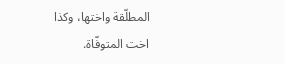المطلّقة واختها، وكذا اخت المتوفّاة.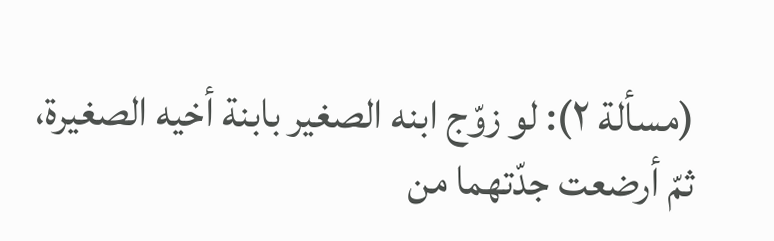(مسألة ٢): لو زوّج ابنه الصغير بابنة أخيه الصغيرة، ثمّ أرضعت جدّتهما من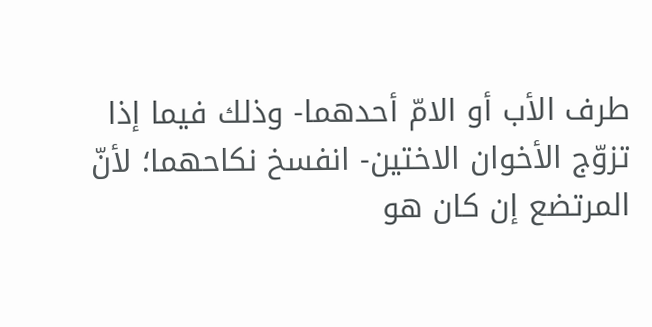طرف الأب أو الامّ أحدهما- وذلك فيما إذا تزوّج الأخوان الاختين- انفسخ نكاحهما؛ لأنّ المرتضع إن كان هو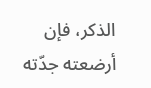الذكر، فإن أرضعته جدّته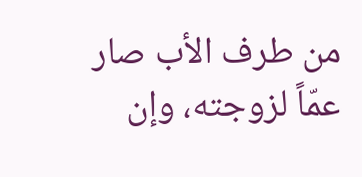من طرف الأب صار عمّاً لزوجته، وإن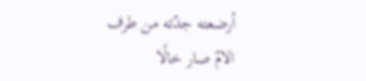أرضعته جدّته من طرف الامّ صار خالًا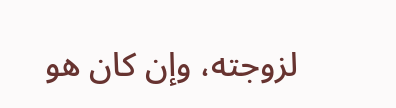لزوجته، وإن كان هو